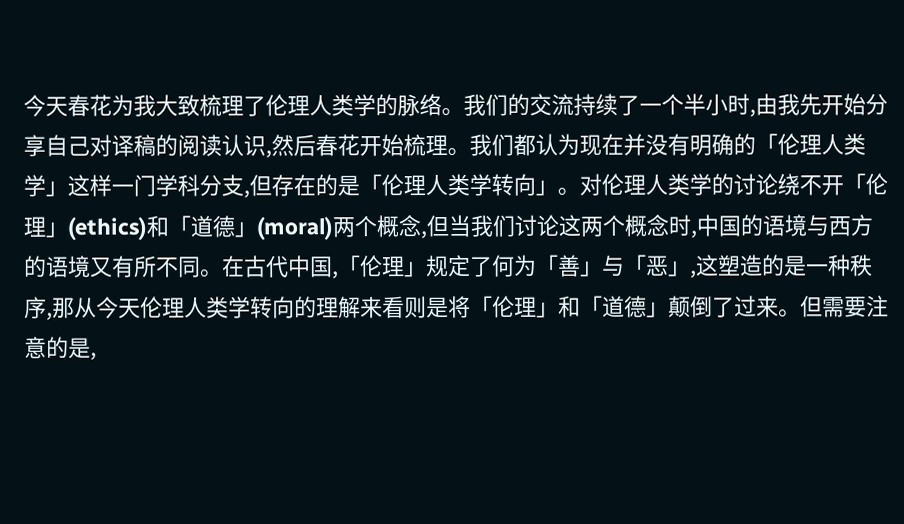今天春花为我大致梳理了伦理人类学的脉络。我们的交流持续了一个半小时,由我先开始分享自己对译稿的阅读认识,然后春花开始梳理。我们都认为现在并没有明确的「伦理人类学」这样一门学科分支,但存在的是「伦理人类学转向」。对伦理人类学的讨论绕不开「伦理」(ethics)和「道德」(moral)两个概念,但当我们讨论这两个概念时,中国的语境与西方的语境又有所不同。在古代中国,「伦理」规定了何为「善」与「恶」,这塑造的是一种秩序,那从今天伦理人类学转向的理解来看则是将「伦理」和「道德」颠倒了过来。但需要注意的是,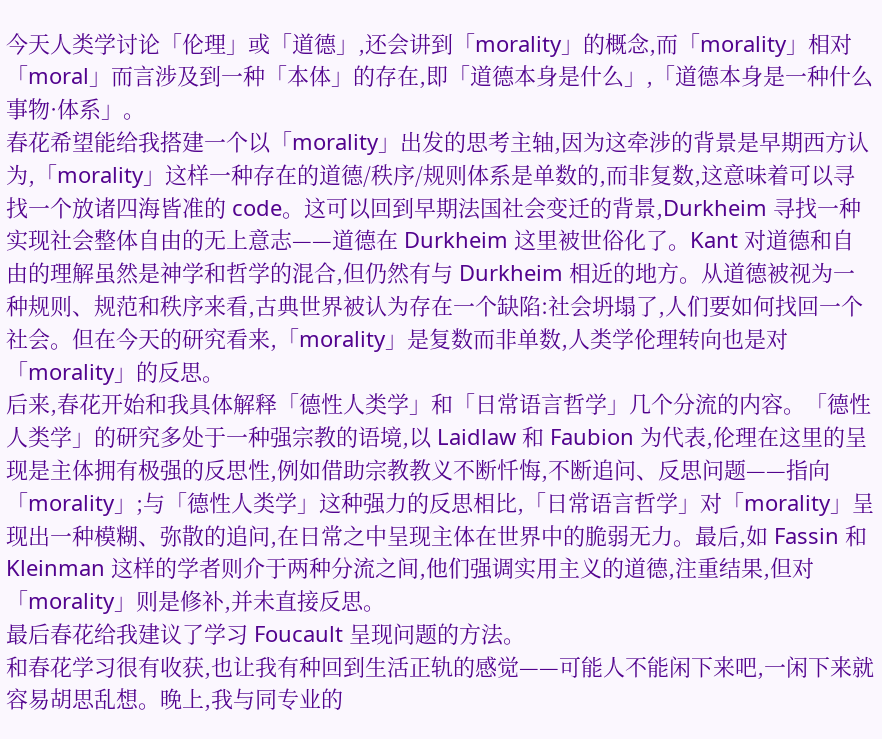今天人类学讨论「伦理」或「道德」,还会讲到「morality」的概念,而「morality」相对「moral」而言涉及到一种「本体」的存在,即「道德本身是什么」,「道德本身是一种什么事物·体系」。
春花希望能给我搭建一个以「morality」出发的思考主轴,因为这牵涉的背景是早期西方认为,「morality」这样一种存在的道德/秩序/规则体系是单数的,而非复数,这意味着可以寻找一个放诸四海皆准的 code。这可以回到早期法国社会变迁的背景,Durkheim 寻找一种实现社会整体自由的无上意志——道德在 Durkheim 这里被世俗化了。Kant 对道德和自由的理解虽然是神学和哲学的混合,但仍然有与 Durkheim 相近的地方。从道德被视为一种规则、规范和秩序来看,古典世界被认为存在一个缺陷:社会坍塌了,人们要如何找回一个社会。但在今天的研究看来,「morality」是复数而非单数,人类学伦理转向也是对「morality」的反思。
后来,春花开始和我具体解释「德性人类学」和「日常语言哲学」几个分流的内容。「德性人类学」的研究多处于一种强宗教的语境,以 Laidlaw 和 Faubion 为代表,伦理在这里的呈现是主体拥有极强的反思性,例如借助宗教教义不断忏悔,不断追问、反思问题——指向「morality」;与「德性人类学」这种强力的反思相比,「日常语言哲学」对「morality」呈现出一种模糊、弥散的追问,在日常之中呈现主体在世界中的脆弱无力。最后,如 Fassin 和 Kleinman 这样的学者则介于两种分流之间,他们强调实用主义的道德,注重结果,但对「morality」则是修补,并未直接反思。
最后春花给我建议了学习 Foucault 呈现问题的方法。
和春花学习很有收获,也让我有种回到生活正轨的感觉——可能人不能闲下来吧,一闲下来就容易胡思乱想。晚上,我与同专业的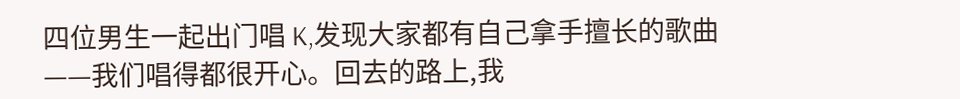四位男生一起出门唱 K,发现大家都有自己拿手擅长的歌曲——我们唱得都很开心。回去的路上,我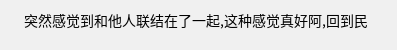突然感觉到和他人联结在了一起,这种感觉真好阿,回到民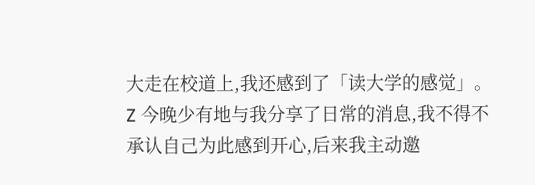大走在校道上,我还感到了「读大学的感觉」。
Z 今晚少有地与我分享了日常的消息,我不得不承认自己为此感到开心,后来我主动邀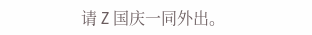请 Z 国庆一同外出。